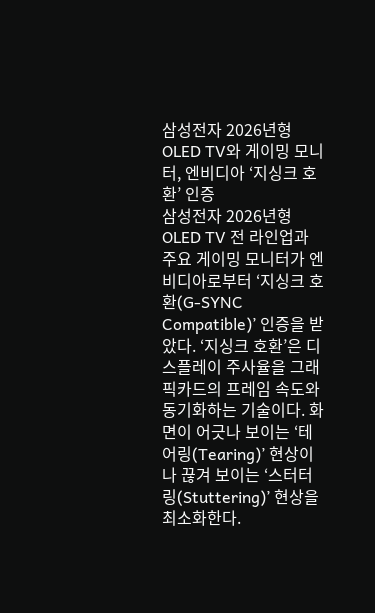삼성전자 2026년형 OLED TV와 게이밍 모니터, 엔비디아 ‘지싱크 호환’ 인증
삼성전자 2026년형 OLED TV 전 라인업과 주요 게이밍 모니터가 엔비디아로부터 ‘지싱크 호환(G-SYNC Compatible)’ 인증을 받았다. ‘지싱크 호환’은 디스플레이 주사율을 그래픽카드의 프레임 속도와 동기화하는 기술이다. 화면이 어긋나 보이는 ‘테어링(Tearing)’ 현상이나 끊겨 보이는 ‘스터터링(Stuttering)’ 현상을 최소화한다.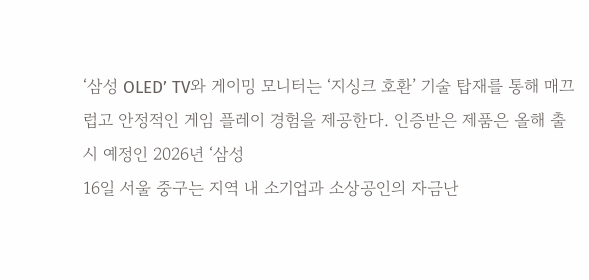‘삼성 OLED’ TV와 게이밍 모니터는 ‘지싱크 호환’ 기술 탑재를 통해 매끄럽고 안정적인 게임 플레이 경험을 제공한다. 인증받은 제품은 올해 출시 예정인 2026년 ‘삼성
16일 서울 중구는 지역 내 소기업과 소상공인의 자금난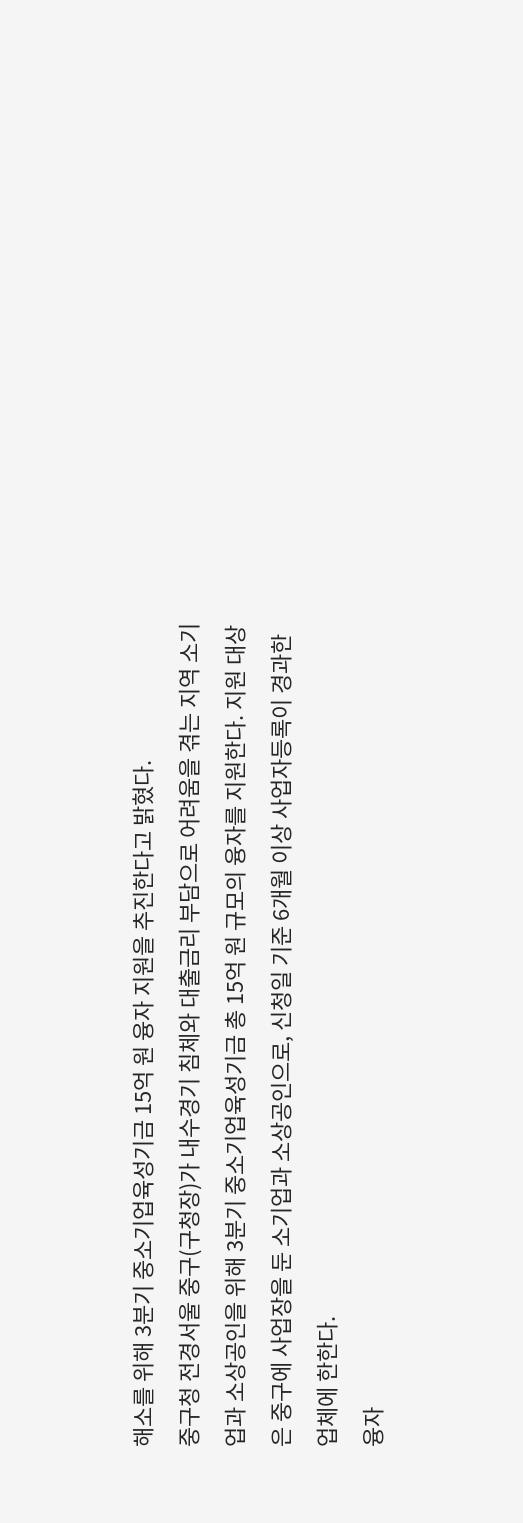해소를 위해 3분기 중소기업육성기금 15억 원 융자 지원을 추진한다고 밝혔다.
중구청 전경서울 중구(구청장)가 내수경기 침체와 대출금리 부담으로 어려움을 겪는 지역 소기업과 소상공인을 위해 3분기 중소기업육성기금 총 15억 원 규모의 융자를 지원한다. 지원 대상은 중구에 사업장을 둔 소기업과 소상공인으로, 신청일 기준 6개월 이상 사업자등록이 경과한 업체에 한한다.
융자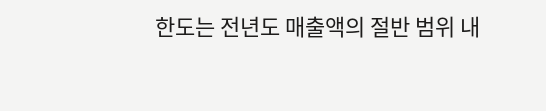한도는 전년도 매출액의 절반 범위 내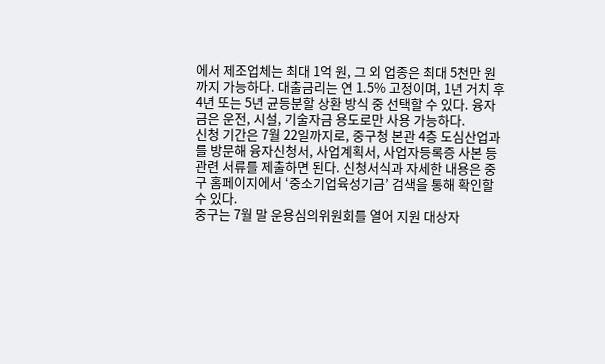에서 제조업체는 최대 1억 원, 그 외 업종은 최대 5천만 원까지 가능하다. 대출금리는 연 1.5% 고정이며, 1년 거치 후 4년 또는 5년 균등분할 상환 방식 중 선택할 수 있다. 융자금은 운전, 시설, 기술자금 용도로만 사용 가능하다.
신청 기간은 7월 22일까지로, 중구청 본관 4층 도심산업과를 방문해 융자신청서, 사업계획서, 사업자등록증 사본 등 관련 서류를 제출하면 된다. 신청서식과 자세한 내용은 중구 홈페이지에서 ‘중소기업육성기금’ 검색을 통해 확인할 수 있다.
중구는 7월 말 운용심의위원회를 열어 지원 대상자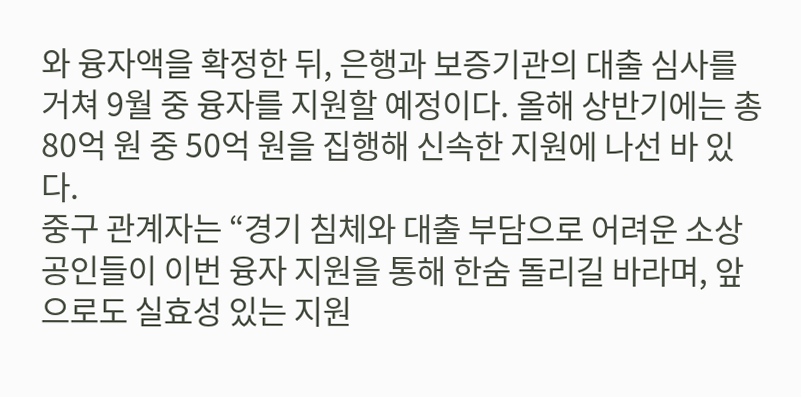와 융자액을 확정한 뒤, 은행과 보증기관의 대출 심사를 거쳐 9월 중 융자를 지원할 예정이다. 올해 상반기에는 총 80억 원 중 50억 원을 집행해 신속한 지원에 나선 바 있다.
중구 관계자는 “경기 침체와 대출 부담으로 어려운 소상공인들이 이번 융자 지원을 통해 한숨 돌리길 바라며, 앞으로도 실효성 있는 지원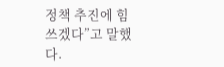정책 추진에 힘쓰겠다”고 말했다.